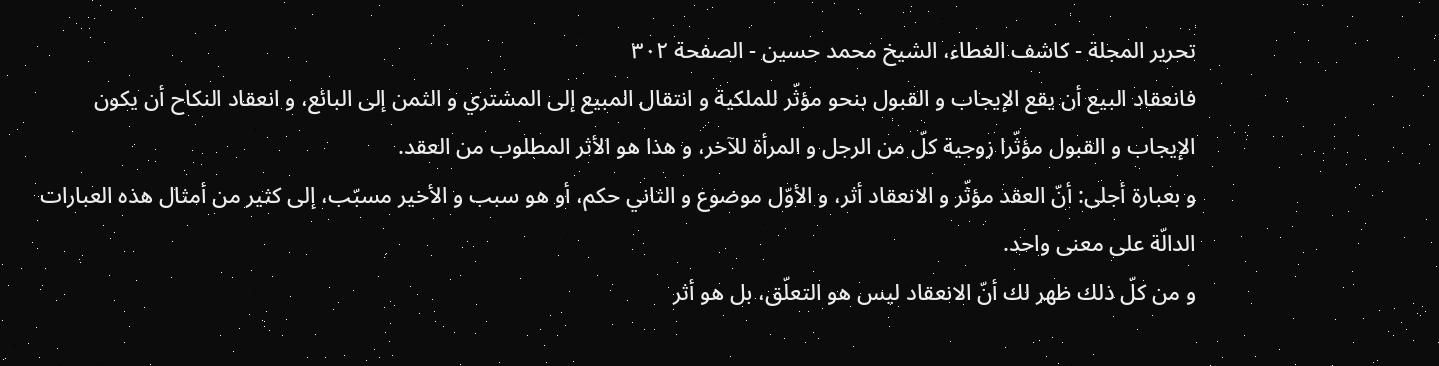تحرير المجلة - كاشف الغطاء، الشيخ محمد حسين - الصفحة ٣٠٢
فانعقاد البيع أن يقع الإيجاب و القبول بنحو مؤثّر للملكية و انتقال المبيع إلى المشتري و الثمن إلى البائع، و انعقاد النكاح أن يكون الإيجاب و القبول مؤثّرا زوجية كلّ من الرجل و المرأة للآخر، و هذا هو الأثر المطلوب من العقد.
و بعبارة أجلى: أنّ العقد مؤثّر و الانعقاد أثر، و الأوّل موضوع و الثاني حكم، أو هو سبب و الأخير مسبّب، إلى كثير من أمثال هذه العبارات الدالّة على معنى واحد.
و من كلّ ذلك ظهر لك أنّ الانعقاد ليس هو التعلّق، بل هو أثر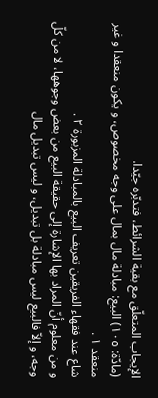الإيجاب المتعلّق مع بقية الشرائط، فتدبّره جيّدا.
(مادّة: ١٠٥) البيع: مبادلة مال بمال على وجه مخصوص، و يكون منعقدا و غير منعقد ١ .
شاع عند فقهاء الفريقين تعريف البيع بالمبادلة المزبورة ٢ .
و من معلوم أنّ المراد بها الإشارة إلى حقيقة البيع من بعض وجوهها، لا من كلّ وجه، و إلاّ فالبيع ليس مبادلة بل تبديل، و ليس تبديل مال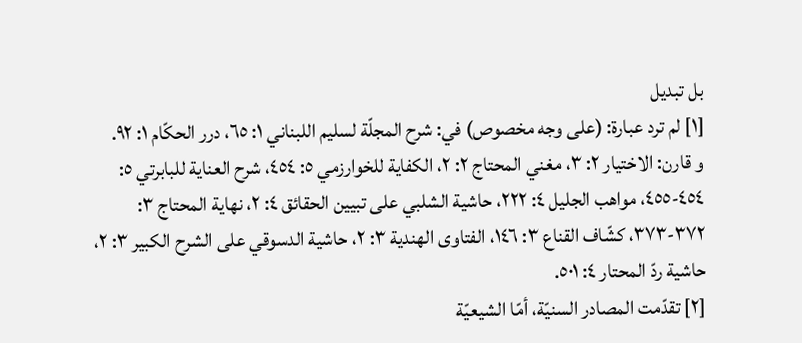بل تبديل
[١] لم ترد عبارة: (على وجه مخصوص) في: شرح المجلّة لسليم اللبناني ١: ٦٥، درر الحكّام ١: ٩٢.
و قارن: الاختيار ٢: ٣، مغني المحتاج ٢: ٢، الكفاية للخوارزمي ٥: ٤٥٤، شرح العناية للبابرتي ٥: ٤٥٤-٤٥٥، مواهب الجليل ٤: ٢٢٢، حاشية الشلبي على تبيين الحقائق ٤: ٢، نهاية المحتاج ٣: ٣٧٢-٣٧٣، كشّاف القناع ٣: ١٤٦، الفتاوى الهندية ٣: ٢، حاشية الدسوقي على الشرح الكبير ٣: ٢، حاشية ردّ المحتار ٤: ٥٠١.
[٢] تقدّمت المصادر السنيّة، أمّا الشيعيّة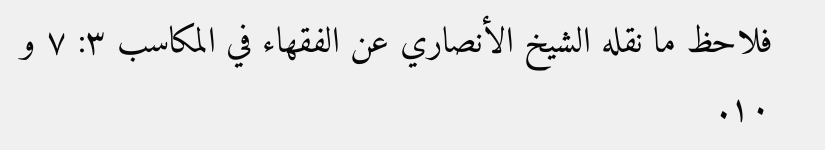فلاحظ ما نقله الشيخ الأنصاري عن الفقهاء في المكاسب ٣: ٧ و ١٠.